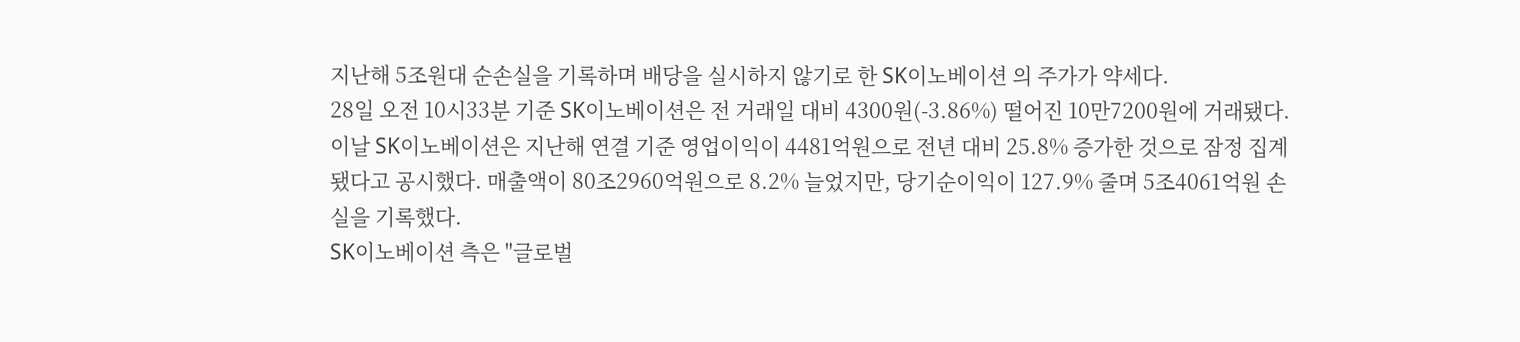지난해 5조원대 순손실을 기록하며 배당을 실시하지 않기로 한 SK이노베이션 의 주가가 약세다.
28일 오전 10시33분 기준 SK이노베이션은 전 거래일 대비 4300원(-3.86%) 떨어진 10만7200원에 거래됐다.
이날 SK이노베이션은 지난해 연결 기준 영업이익이 4481억원으로 전년 대비 25.8% 증가한 것으로 잠정 집계됐다고 공시했다. 매출액이 80조2960억원으로 8.2% 늘었지만, 당기순이익이 127.9% 줄며 5조4061억원 손실을 기록했다.
SK이노베이션 측은 "글로벌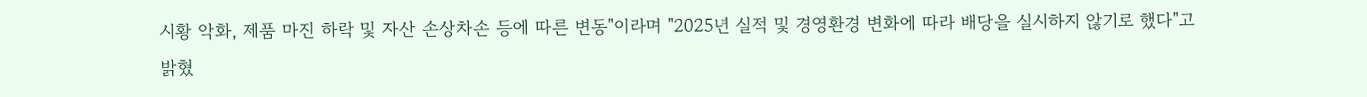시황 악화, 제품 마진 하락 및 자산 손상차손 등에 따른 변동"이라며 "2025년 실적 및 경영환경 변화에 따라 배당을 실시하지 않기로 했다"고 밝혔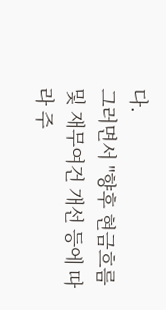다.
그러면서 "향후 현금흐름 및 재무여건 개선 등에 따라 주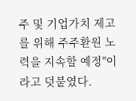주 및 기업가치 제고를 위해 주주환원 노력을 지속할 예정"이라고 덧붙였다.